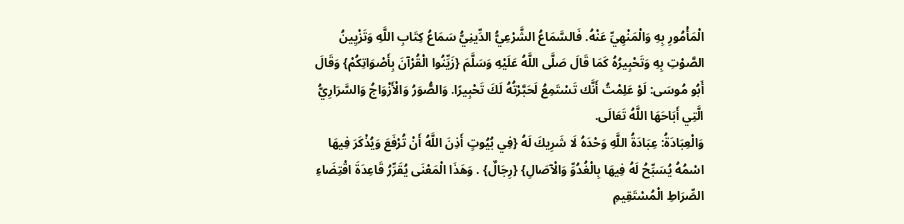الْمَأْمُورِ بِهِ وَالْمَنْهِيِّ عَنْهُ. فَالسَّمَاعُ الشَّرْعِيُّ الدِّينِيُّ سَمَاعُ كِتَابِ اللَّهِ وَتَزْيِينُ الصَّوْتِ بِهِ وَتَحْبِيرُهُ كَمَا قَالَ صَلَّى اللَّهُ عَلَيْهِ وَسَلَّمَ {زَيِّنُوا الْقُرْآنَ بِأَصْوَاتِكُمْ} وَقَالَ أَبُو مُوسَى: لَوْ عَلِمْتُ أَنَّك تَسْتَمِعُ لَحَبَّرْتُهُ لَكَ تَحْبِيرًا. وَالصُّوَرُ وَالْأَزْوَاجُ وَالسَّرَارِيُّ الَّتِي أَبَاحَهَا اللَّهُ تَعَالَى.
وَالْعِبَادَةُ: عِبَادَةُ اللَّهِ وَحْدَهُ لَا شَرِيكَ لَهُ {فِي بُيُوتٍ أَذِنَ اللَّهُ أَنْ تُرْفَعَ وَيُذْكَرَ فِيهَا اسْمُهُ يُسَبِّحُ لَهُ فِيهَا بِالْغُدُوِّ وَالْآصَالِ} {رِجَالٌ} . وَهَذَا الْمَعْنَى يُقَرِّرُ قَاعِدَةَ اقْتِضَاءِ الصِّرَاطِ الْمُسْتَقِيمِ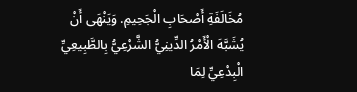مُخَالَفَةِ أَصْحَابِ الْجَحِيمِ. وَيَنْهَى أَنْ يُشَبَّهَ الْأَمْرُ الدِّينِيُّ الشَّرْعِيُّ بِالطَّبِيعِيِّ الْبِدْعِيِّ لِمَا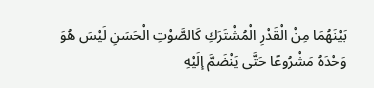بَيْنَهُمَا مِنْ الْقَدْرِ الْمُشْتَرَكِ كَالصَّوْتِ الْحَسَنِ لَيْسَ هُوَ وَحْدَهُ مَشْرُوعًا حَتَّى يَنْضَمَّ إلَيْهِ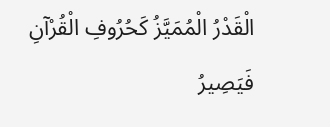الْقَدْرُ الْمُمَيَّزُ كَحُرُوفِ الْقُرْآنِ فَيَصِيرُ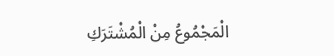الْمَجْمُوعُ مِنْ الْمُشْتَرَكِ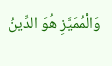وَالْمُمَيَّزِ هُوَ الدِّينُ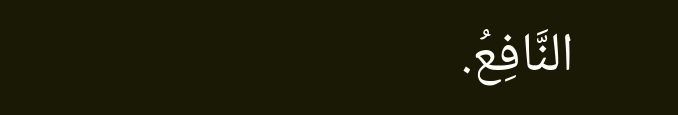النَّافِعُ.